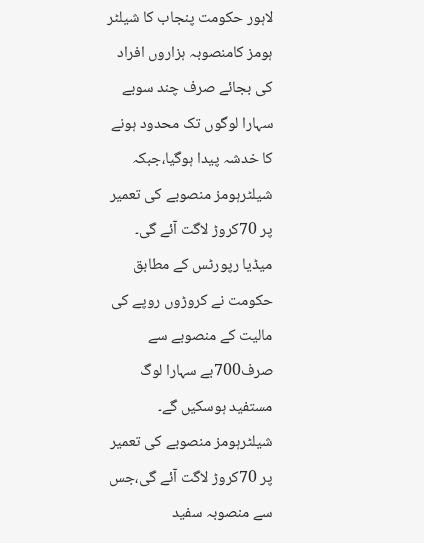لاہور حکومت پنجاب کا شیلٹر ہومز کامنصوبہ ہزاروں افراد کی بجائے صرف چند سوبے سہارا لوگوں تک محدود ہونے کا خدشہ پیدا ہوگیا،جبکہ شیلٹرہومز منصوبے کی تعمیر پر 70کروڑ لاگت آئے گی۔ میڈیا رپورٹس کے مطابق حکومت نے کروڑوں روپے کی مالیت کے منصوبے سے صرف700بے سہارا لوگ مستفید ہوسکیں گے۔ شیلٹرہومز منصوبے کی تعمیر پر 70کروڑ لاگت آئے گی،جس سے منصوبہ سفید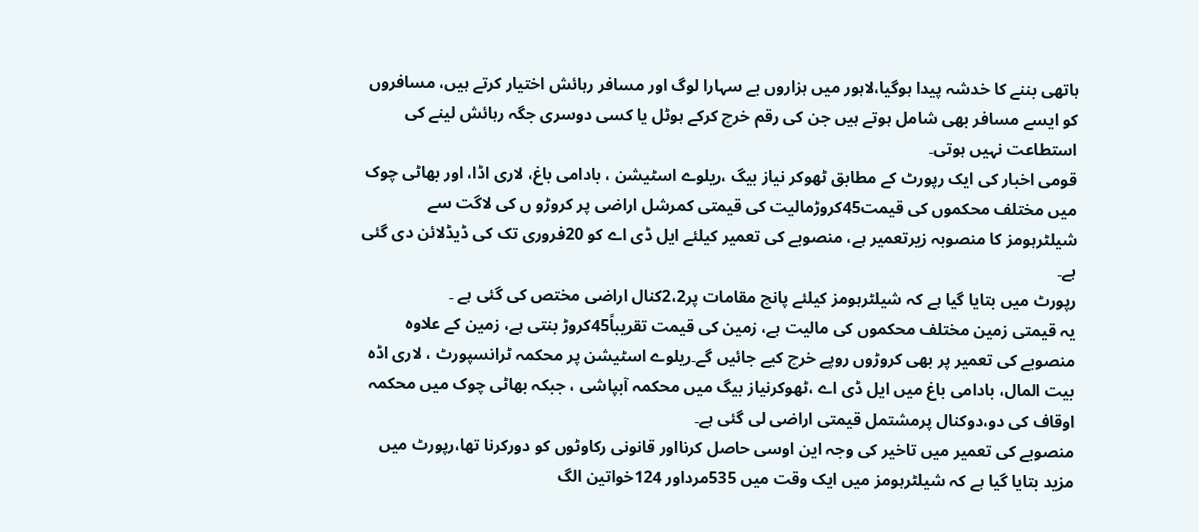ہاتھی بننے کا خدشہ پیدا ہوگیا،لاہور میں ہزاروں بے سہارا لوگ اور مسافر رہائش اختیار کرتے ہیں، مسافروں کو ایسے مسافر بھی شامل ہوتے ہیں جن کی رقم خرچ کرکے ہوٹل یا کسی دوسری جگہ رہائش لینے کی استطاعت نہیں ہوتی۔
قومی اخبار کی ایک رپورٹ کے مطابق ٹھوکر نیاز بیگ ،ریلوے اسٹیشن ، بادامی باغ، لاری اڈا، اور بھاٹی چوک میں مختلف محکموں کی قیمت45کروڑمالیت کی قیمتی کمرشل اراضی پر کروڑو ں کی لاگت سے شیلٹرہومز کا منصوبہ زیرتعمیر ہے، منصوبے کی تعمیر کیلئے ایل ڈی اے کو 20فروری تک کی ڈیڈلائن دی گئی ہے۔
رپورٹ میں بتایا گیا ہے کہ شیلٹرہومز کیلئے پانچ مقامات پر2،2کنال اراضی مختص کی گئی ہے ۔
یہ قیمتی زمین مختلف محکموں کی مالیت ہے، زمین کی قیمت تقریباً45کروڑ بنتی ہے، زمین کے علاوہ منصوبے کی تعمیر پر بھی کروڑوں روپے خرچ کیے جائیں گے۔ریلوے اسٹیشن پر محکمہ ٹرانسپورٹ ، لاری اڈہ بیت المال، بادامی باغ میں ایل ڈی اے ،ٹھوکرنیاز بیگ میں محکمہ آبپاشی ، جبکہ بھاٹی چوک میں محکمہ اوقاف کی دو،دوکنال پرمشتمل قیمتی اراضی لی گئی ہے۔
منصوبے کی تعمیر میں تاخیر کی وجہ این اوسی حاصل کرنااور قانونی رکاوٹوں کو دورکرنا تھا،رپورٹ میں مزید بتایا گیا ہے کہ شیلٹرہومز میں ایک وقت میں 535مرداور 124خواتین الگ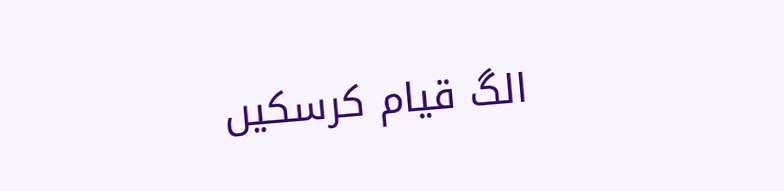الگ قیام کرسکیں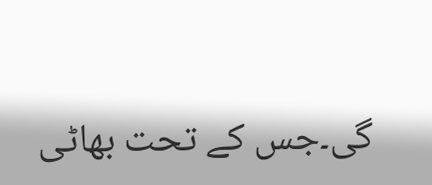گی۔جس کے تحت بھاٹی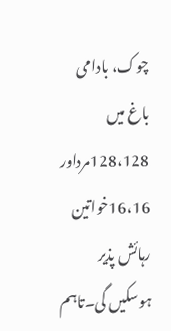چوک، بادامی باغ میں 128،128مرداور 16،16خواتین رہائش پذیر ہوسکیں گی۔تاہم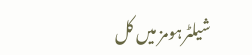شیلٹرہومز میں کل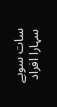سات سوبے سہارا افراد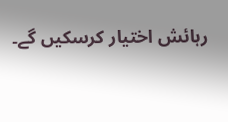رہائش اختیار کرسکیں گے۔